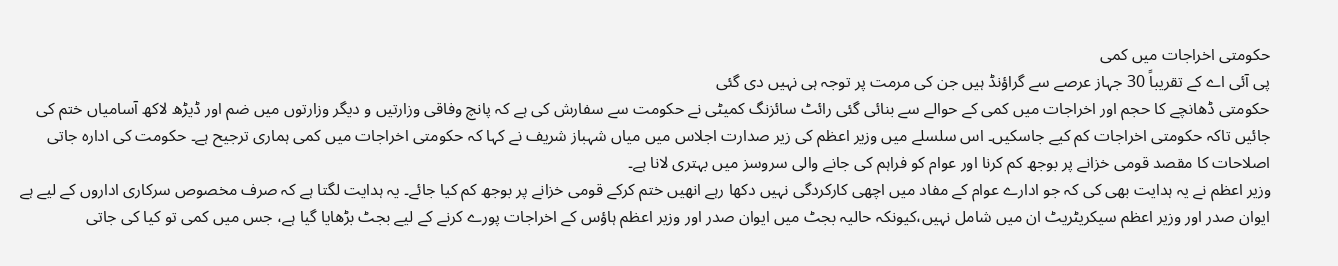حکومتی اخراجات میں کمی
پی آئی اے کے تقریباً 30 جہاز عرصے سے گراؤنڈ ہیں جن کی مرمت پر توجہ ہی نہیں دی گئی
حکومتی ڈھانچے کا حجم اور اخراجات میں کمی کے حوالے سے بنائی گئی رائٹ سائزنگ کمیٹی نے حکومت سے سفارش کی ہے کہ پانچ وفاقی وزارتیں و دیگر وزارتوں میں ضم اور ڈیڑھ لاکھ آسامیاں ختم کی جائیں تاکہ حکومتی اخراجات کم کیے جاسکیں۔ اس سلسلے میں وزیر اعظم کی زیر صدارت اجلاس میں میاں شہباز شریف نے کہا کہ حکومتی اخراجات میں کمی ہماری ترجیح ہے۔ حکومت کی ادارہ جاتی اصلاحات کا مقصد قومی خزانے پر بوجھ کم کرنا اور عوام کو فراہم کی جانے والی سروسز میں بہتری لانا ہے۔
وزیر اعظم نے یہ ہدایت بھی کی کہ جو ادارے عوام کے مفاد میں اچھی کارکردگی نہیں دکھا رہے انھیں ختم کرکے قومی خزانے پر بوجھ کم کیا جائے۔ یہ ہدایت لگتا ہے کہ صرف مخصوص سرکاری اداروں کے لیے ہے ایوان صدر اور وزیر اعظم سیکریٹریٹ ان میں شامل نہیں،کیونکہ حالیہ بجٹ میں ایوان صدر اور وزیر اعظم ہاؤس کے اخراجات پورے کرنے کے لیے بجٹ بڑھایا گیا ہے، جس میں کمی تو کیا کی جاتی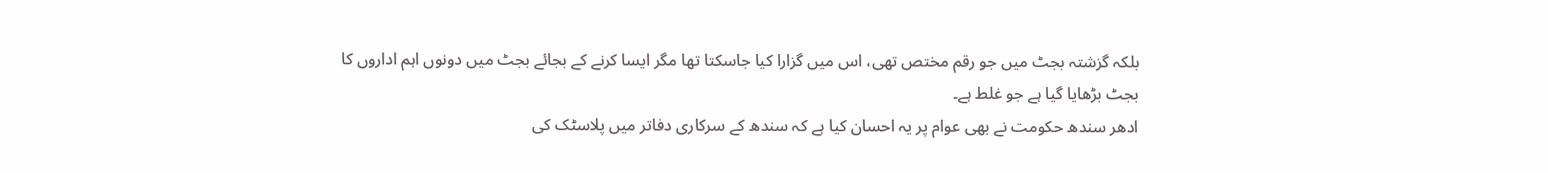بلکہ گزشتہ بجٹ میں جو رقم مختص تھی، اس میں گزارا کیا جاسکتا تھا مگر ایسا کرنے کے بجائے بجٹ میں دونوں اہم اداروں کا بجٹ بڑھایا گیا ہے جو غلط ہے۔
ادھر سندھ حکومت نے بھی عوام پر یہ احسان کیا ہے کہ سندھ کے سرکاری دفاتر میں پلاسٹک کی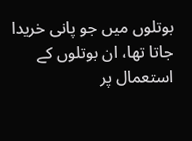بوتلوں میں جو پانی خریدا جاتا تھا، ان بوتلوں کے استعمال پر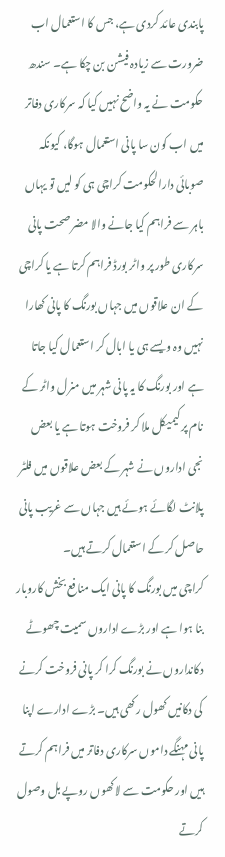پابندی عائد کردی ہے، جس کا استعمال اب ضرورت سے زیادہ فیشن بن چکا ہے۔ سندھ حکومت نے یہ واضح نہیں کیا کہ سرکاری دفاتر میں اب کون سا پانی استعمال ہوگا، کیونکہ صوبائی دارالحکومت کراچی ہی کو لیں تو یہاں باہر سے فراہم کیا جانے والا مضر صحت پانی سرکاری طور پر واٹر بورڈ فراہم کرتا ہے یا کراچی کے ان علاقوں میں جہاں بورنگ کا پانی کھارا نہیں وہ ویسے ہی یا ابال کر استعمال کیا جاتا ہے اور بورنگ کا یہ پانی شہر میں منرل واٹر کے نام پر کیمیکل ملا کر فروخت ہوتا ہے یا بعض نجی اداروں نے شہر کے بعض علاقوں میں فلٹر پلانٹ لگائے ہوئے ہیں جہاں سے غریب پانی حاصل کر کے استعمال کرتے ہیں۔
کراچی میں بورنگ کا پانی ایک منافع بخش کاروبار بنا ہوا ہے اور بڑے اداروں سمیت چھوٹے دکانداروں نے بورنگ کرا کر پانی فروخت کرنے کی دکانیں کھول رکھی ہیں۔ بڑے ادارے اپنا پانی مہنگے داموں سرکاری دفاتر میں فراہم کرتے ہیں اور حکومت سے لاکھوں روپے بل وصول کرتے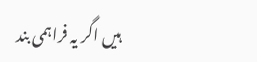ہیں اگر یہ فراہمی بند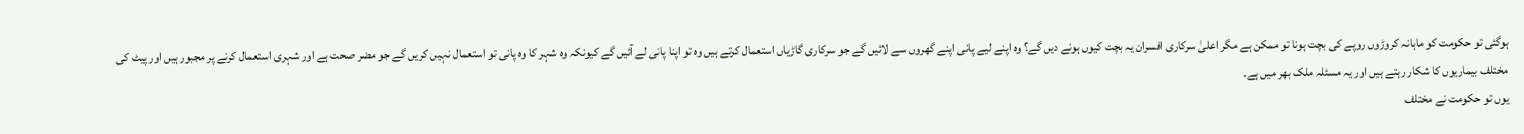ہوگئی تو حکومت کو ماہانہ کروڑوں روپے کی بچت ہونا تو ممکن ہے مگر اعلیٰ سرکاری افسران یہ بچت کیوں ہونے دیں گے؟ وہ اپنے لیے پانی اپنے گھروں سے لائیں گے جو سرکاری گاڑیاں استعمال کرتے ہیں وہ تو اپنا پانی لے آئیں گے کیونکہ وہ شہر کا وہ پانی تو استعمال نہیں کریں گے جو مضر صحت ہے اور شہری استعمال کرنے پر مجبور ہیں اور پیٹ کی مختلف بیماریوں کا شکار رہتے ہیں اور یہ مسئلہ ملک بھر میں ہے۔
یوں تو حکومت نے مختلف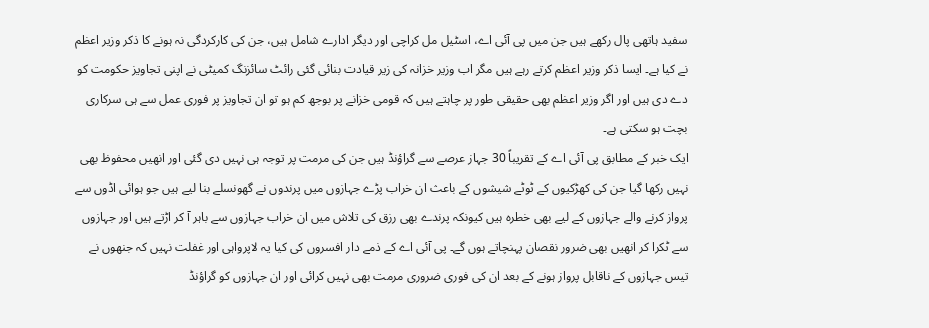سفید ہاتھی پال رکھے ہیں جن میں پی آئی اے، اسٹیل مل کراچی اور دیگر ادارے شامل ہیں، جن کی کارکردگی نہ ہونے کا ذکر وزیر اعظم نے کیا ہے۔ ایسا ذکر وزیر اعظم کرتے رہے ہیں مگر اب وزیر خزانہ کی زیر قیادت بنائی گئی رائٹ سائزنگ کمیٹی نے اپنی تجاویز حکومت کو دے دی ہیں اور اگر وزیر اعظم بھی حقیقی طور پر چاہتے ہیں کہ قومی خزانے پر بوجھ کم ہو تو ان تجاویز پر فوری عمل سے ہی سرکاری بچت ہو سکتی ہے۔
ایک خبر کے مطابق پی آئی اے کے تقریباً 30 جہاز عرصے سے گراؤنڈ ہیں جن کی مرمت پر توجہ ہی نہیں دی گئی اور انھیں محفوظ بھی نہیں رکھا گیا جن کی کھڑکیوں کے ٹوٹے شیشوں کے باعث ان خراب پڑے جہازوں میں پرندوں نے گھونسلے بنا لیے ہیں جو ہوائی اڈوں سے پرواز کرنے والے جہازوں کے لیے بھی خطرہ ہیں کیونکہ پرندے بھی رزق کی تلاش میں ان خراب جہازوں سے باہر آ کر اڑتے ہیں اور جہازوں سے ٹکرا کر انھیں بھی ضرور نقصان پہنچاتے ہوں گے۔ پی آئی اے کے ذمے دار افسروں کی کیا یہ لاپرواہی اور غفلت نہیں کہ جنھوں نے تیس جہازوں کے ناقابل پرواز ہونے کے بعد ان کی فوری ضروری مرمت بھی نہیں کرائی اور ان جہازوں کو گراؤنڈ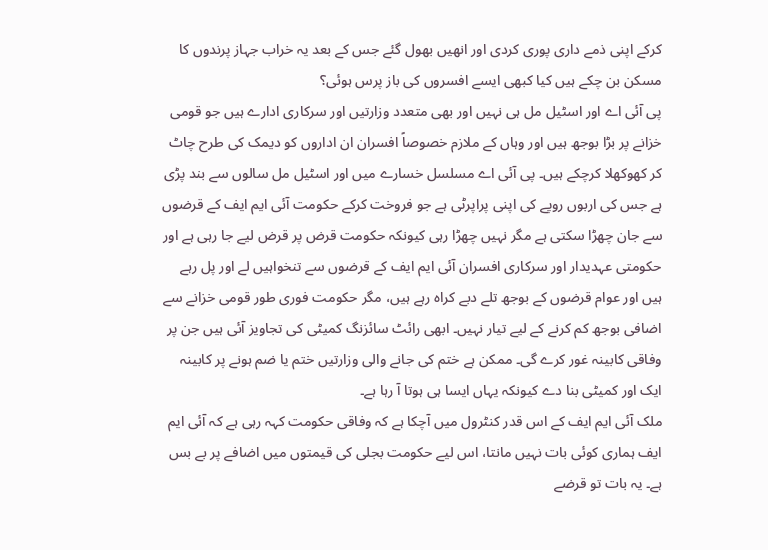کرکے اپنی ذمے داری پوری کردی اور انھیں بھول گئے جس کے بعد یہ خراب جہاز پرندوں کا مسکن بن چکے ہیں کیا کبھی ایسے افسروں کی باز پرس ہوئی؟
پی آئی اے اور اسٹیل مل ہی نہیں اور بھی متعدد وزارتیں اور سرکاری ادارے ہیں جو قومی خزانے پر بڑا بوجھ ہیں اور وہاں کے ملازم خصوصاً افسران ان اداروں کو دیمک کی طرح چاٹ کر کھوکھلا کرچکے ہیں۔ پی آئی اے مسلسل خسارے میں اور اسٹیل مل سالوں سے بند پڑی ہے جس کی اربوں روپے کی اپنی پراپرٹی ہے جو فروخت کرکے حکومت آئی ایم ایف کے قرضوں سے جان چھڑا سکتی ہے مگر نہیں چھڑا رہی کیونکہ حکومت قرض پر قرض لیے جا رہی ہے اور حکومتی عہدیدار اور سرکاری افسران آئی ایم ایف کے قرضوں سے تنخواہیں لے اور پل رہے ہیں اور عوام قرضوں کے بوجھ تلے دبے کراہ رہے ہیں، مگر حکومت فوری طور قومی خزانے سے اضافی بوجھ کم کرنے کے لیے تیار نہیں۔ ابھی رائٹ سائزنگ کمیٹی کی تجاویز آئی ہیں جن پر وفاقی کابینہ غور کرے گی۔ ممکن ہے ختم کی جانے والی وزارتیں ختم یا ضم ہونے پر کابینہ ایک اور کمیٹی بنا دے کیونکہ یہاں ایسا ہی ہوتا آ رہا ہے۔
ملک آئی ایم ایف کے اس قدر کنٹرول میں آچکا ہے کہ وفاقی حکومت کہہ رہی ہے کہ آئی ایم ایف ہماری کوئی بات نہیں مانتا، اس لیے حکومت بجلی کی قیمتوں میں اضافے پر بے بس ہے۔ یہ بات تو قرضے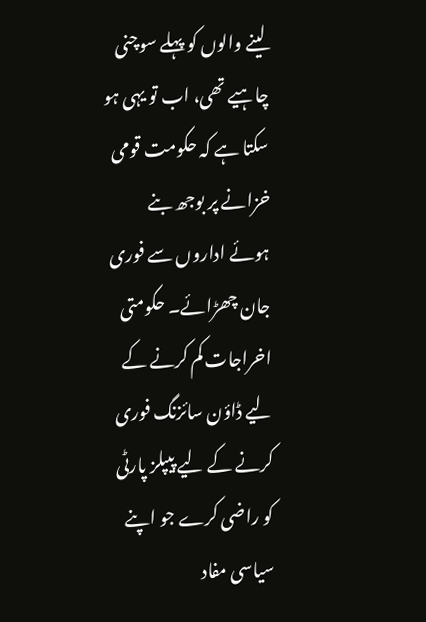لینے والوں کو پہلے سوچنی چاہیے تھی، اب تو یہی ہو سکتا ہے کہ حکومت قومی خزانے پر بوجھ بنے ہوئے اداروں سے فوری جان چھڑائے۔ حکومتی اخراجات کم کرنے کے لیے ڈاؤن سائزنگ فوری کرنے کے لیے پیپلز پارٹی کو راضی کرے جو اپنے سیاسی مفاد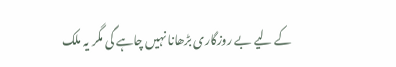کے لیے بے روزگاری بڑھانا نہیں چاہے گی مگر یہ ملک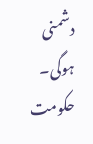دشمنی ہوگی۔ حکومت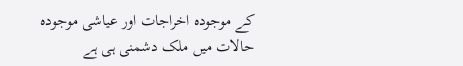کے موجودہ اخراجات اور عیاشی موجودہ حالات میں ملک دشمنی ہی ہے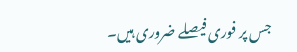جس پر فوری فیصلے ضروری ہیں۔